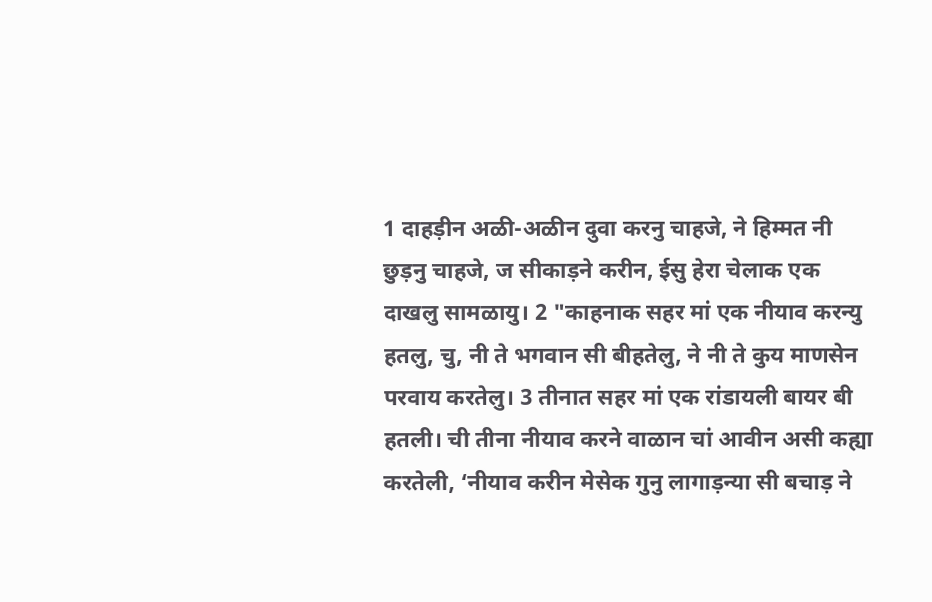1 दाहड़ीन अळी-अळीन दुवा करनु चाहजे, ने हिम्मत नी छुड़नु चाहजे, ज सीकाड़ने करीन, ईसु हेरा चेलाक एक दाखलु सामळायु। 2 "काहनाक सहर मां एक नीयाव करन्यु हतलु, चु, नी ते भगवान सी बीहतेलु, ने नी ते कुय माणसेन परवाय करतेलु। 3 तीनात सहर मां एक रांडायली बायर बी हतली। ची तीना नीयाव करने वाळान चां आवीन असी कह्या करतेली, ‘नीयाव करीन मेसेक गुनु लागाड़न्या सी बचाड़ ने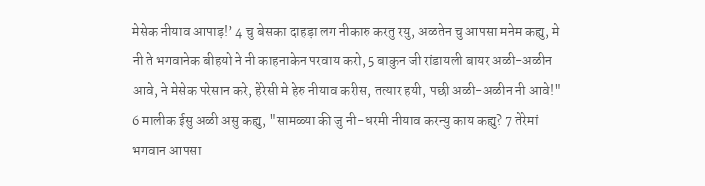मेसेक नीयाव आपाड़!’ 4 चु बेसका दाहड़ा लग नीकारु करतु रयु, अळतेन चु आपसा मनेम कह्यु, मे नी ते भगवानेक बीहयो ने नी काहनाकेन परवाय करो, 5 बाकुन जी रांडायली बायर अळी-अळीन आवे, ने मेसेक परेसान करे, हेरेसी मे हेरु नीयाव करीस, तत्यार हयी, पछी अळी-अळीन नी आवे!"
6 मालीक ईसु अळी असु कह्यु, "सामळ्या की जु नी-धरमी नीयाव करन्यु काय कह्यु? 7 तेरेमां भगवान आपसा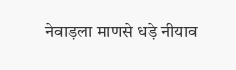नेवाड़ला माणसे धड़े नीयाव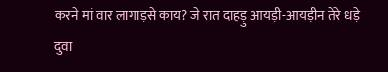करने मां वार लागाड़से काय? जे रात दाहड़ु आयड़ी-आयड़ीन तेरे धड़े दुवा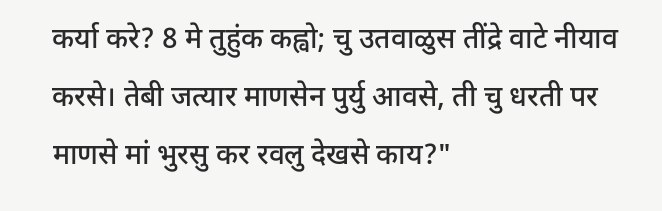कर्या करे? 8 मे तुहुंक कह्वो; चु उतवाळुस तींद्रे वाटे नीयाव करसे। तेबी जत्यार माणसेन पुर्यु आवसे, ती चु धरती पर माणसे मां भुरसु कर रवलु देखसे काय?"